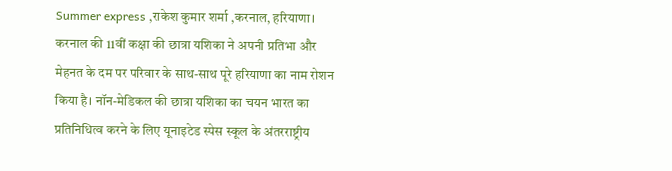Summer express ,राकेश कुमार शर्मा ,करनाल, हरियाणा। करनाल की 11वीं कक्षा की छात्रा यशिका ने अपनी प्रतिभा और मेहनत के दम पर परिवार के साथ-साथ पूरे हरियाणा का नाम रोशन किया है। नॉन-मेडिकल की छात्रा यशिका का चयन भारत का प्रतिनिधित्व करने के लिए यूनाइटेड स्पेस स्कूल के अंतरराष्ट्रीय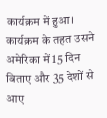कार्यक्रम में हुआ। कार्यक्रम के तहत उसने अमेरिका में 15 दिन बिताए और 35 देशों से आए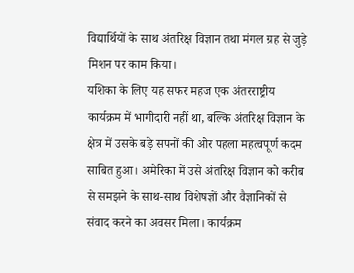विद्यार्थियों के साथ अंतरिक्ष विज्ञान तथा मंगल ग्रह से जुड़े मिशन पर काम किया।
यशिका के लिए यह सफर महज एक अंतरराष्ट्रीय कार्यक्रम में भागीदारी नहीं था, बल्कि अंतरिक्ष विज्ञान के क्षेत्र में उसके बड़े सपनों की ओर पहला महत्वपूर्ण कदम साबित हुआ। अमेरिका में उसे अंतरिक्ष विज्ञान को करीब से समझने के साथ-साथ विशेषज्ञों और वैज्ञानिकों से संवाद करने का अवसर मिला। कार्यक्रम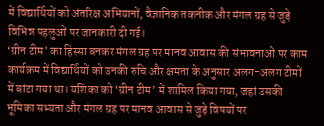में विद्यार्थियों को अंतरिक्ष अभियानों, वैज्ञानिक तकनीक और मंगल ग्रह से जुड़े विभिन्न पहलुओं पर जानकारी दी गई।
‘ग्रीन टीम’ का हिस्सा बनकर मंगल ग्रह पर मानव आवास की संभावनाओं पर काम
कार्यक्रम में विद्यार्थियों को उनकी रुचि और क्षमता के अनुसार अलग-अलग टीमों में बांटा गया था। यशिका को ‘ग्रीन टीम’ में शामिल किया गया, जहां उसकी भूमिका सभ्यता और मंगल ग्रह पर मानव आवास से जुड़े विषयों पर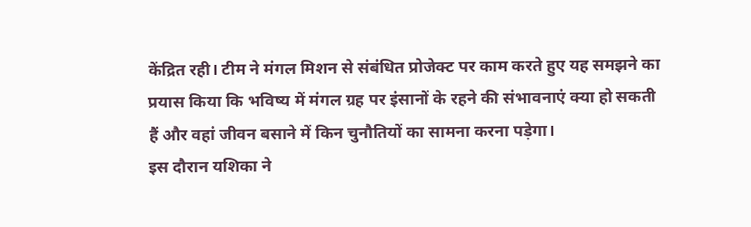केंद्रित रही। टीम ने मंगल मिशन से संबंधित प्रोजेक्ट पर काम करते हुए यह समझने का प्रयास किया कि भविष्य में मंगल ग्रह पर इंसानों के रहने की संभावनाएं क्या हो सकती हैं और वहां जीवन बसाने में किन चुनौतियों का सामना करना पड़ेगा।
इस दौरान यशिका ने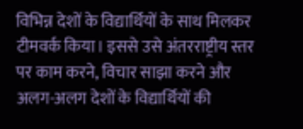विभिन्न देशों के विद्यार्थियों के साथ मिलकर टीमवर्क किया। इससे उसे अंतरराष्ट्रीय स्तर पर काम करने, विचार साझा करने और अलग-अलग देशों के विद्यार्थियों की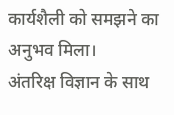कार्यशैली को समझने का अनुभव मिला।
अंतरिक्ष विज्ञान के साथ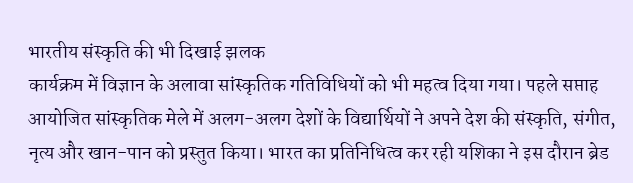भारतीय संस्कृति की भी दिखाई झलक
कार्यक्रम में विज्ञान के अलावा सांस्कृतिक गतिविधियों को भी महत्व दिया गया। पहले सप्ताह आयोजित सांस्कृतिक मेले में अलग-अलग देशों के विद्यार्थियों ने अपने देश की संस्कृति, संगीत, नृत्य और खान-पान को प्रस्तुत किया। भारत का प्रतिनिधित्व कर रही यशिका ने इस दौरान ब्रेड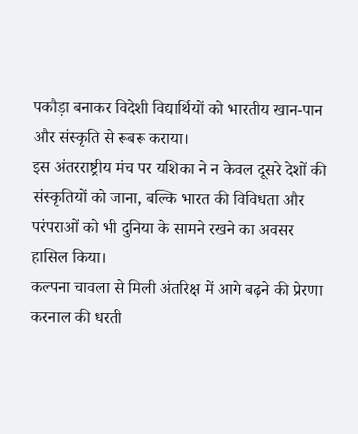पकौड़ा बनाकर विदेशी विद्यार्थियों को भारतीय खान-पान और संस्कृति से रूबरू कराया।
इस अंतरराष्ट्रीय मंच पर यशिका ने न केवल दूसरे देशों की संस्कृतियों को जाना, बल्कि भारत की विविधता और परंपराओं को भी दुनिया के सामने रखने का अवसर हासिल किया।
कल्पना चावला से मिली अंतरिक्ष में आगे बढ़ने की प्रेरणा
करनाल की धरती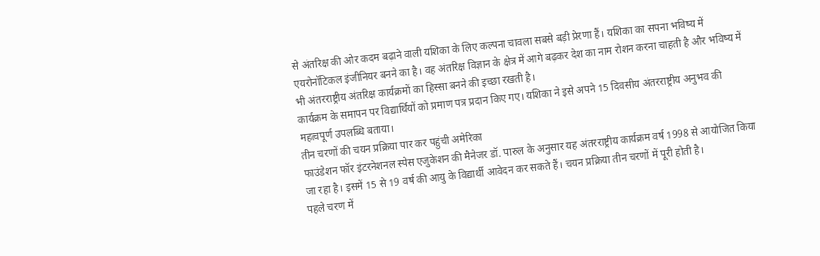से अंतरिक्ष की ओर कदम बढ़ाने वाली यशिका के लिए कल्पना चावला सबसे बड़ी प्रेरणा हैं। यशिका का सपना भविष्य में एयरोनॉटिकल इंजीनियर बनने का है। वह अंतरिक्ष विज्ञान के क्षेत्र में आगे बढ़कर देश का नाम रोशन करना चाहती है और भविष्य में भी अंतरराष्ट्रीय अंतरिक्ष कार्यक्रमों का हिस्सा बनने की इच्छा रखती है।
कार्यक्रम के समापन पर विद्यार्थियों को प्रमाण पत्र प्रदान किए गए। यशिका ने इसे अपने 15 दिवसीय अंतरराष्ट्रीय अनुभव की महत्वपूर्ण उपलब्धि बताया।
तीन चरणों की चयन प्रक्रिया पार कर पहुंची अमेरिका
फाउंडेशन फॉर इंटरनेशनल स्पेस एजुकेशन की मैनेजर डॉ. पारुल के अनुसार यह अंतरराष्ट्रीय कार्यक्रम वर्ष 1998 से आयोजित किया जा रहा है। इसमें 15 से 19 वर्ष की आयु के विद्यार्थी आवेदन कर सकते हैं। चयन प्रक्रिया तीन चरणों में पूरी होती है।
पहले चरण में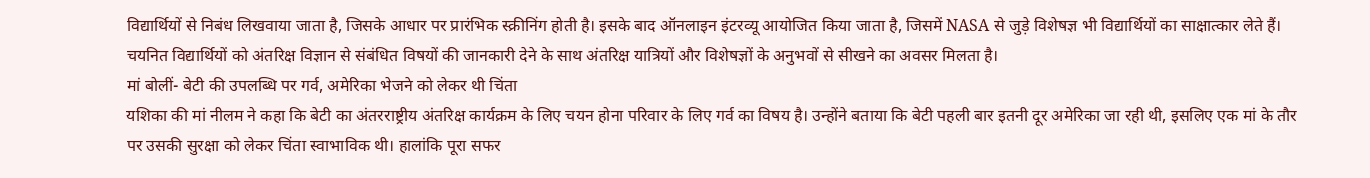विद्यार्थियों से निबंध लिखवाया जाता है, जिसके आधार पर प्रारंभिक स्क्रीनिंग होती है। इसके बाद ऑनलाइन इंटरव्यू आयोजित किया जाता है, जिसमें NASA से जुड़े विशेषज्ञ भी विद्यार्थियों का साक्षात्कार लेते हैं। चयनित विद्यार्थियों को अंतरिक्ष विज्ञान से संबंधित विषयों की जानकारी देने के साथ अंतरिक्ष यात्रियों और विशेषज्ञों के अनुभवों से सीखने का अवसर मिलता है।
मां बोलीं- बेटी की उपलब्धि पर गर्व, अमेरिका भेजने को लेकर थी चिंता
यशिका की मां नीलम ने कहा कि बेटी का अंतरराष्ट्रीय अंतरिक्ष कार्यक्रम के लिए चयन होना परिवार के लिए गर्व का विषय है। उन्होंने बताया कि बेटी पहली बार इतनी दूर अमेरिका जा रही थी, इसलिए एक मां के तौर पर उसकी सुरक्षा को लेकर चिंता स्वाभाविक थी। हालांकि पूरा सफर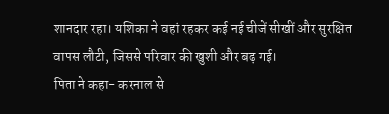शानदार रहा। यशिका ने वहां रहकर कई नई चीजें सीखीं और सुरक्षित वापस लौटी, जिससे परिवार की खुशी और बढ़ गई।
पिता ने कहा- करनाल से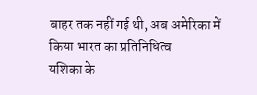बाहर तक नहीं गई थी, अब अमेरिका में किया भारत का प्रतिनिधित्व
यशिका के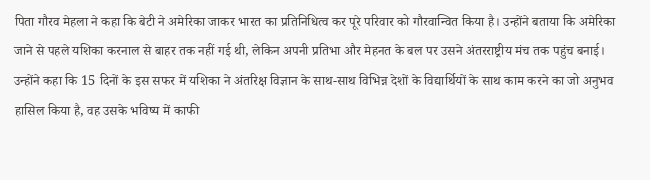पिता गौरव मेहला ने कहा कि बेटी ने अमेरिका जाकर भारत का प्रतिनिधित्व कर पूरे परिवार को गौरवान्वित किया है। उन्होंने बताया कि अमेरिका जाने से पहले यशिका करनाल से बाहर तक नहीं गई थी, लेकिन अपनी प्रतिभा और मेहनत के बल पर उसने अंतरराष्ट्रीय मंच तक पहुंच बनाई।
उन्होंने कहा कि 15 दिनों के इस सफर में यशिका ने अंतरिक्ष विज्ञान के साथ-साथ विभिन्न देशों के विद्यार्थियों के साथ काम करने का जो अनुभव हासिल किया है, वह उसके भविष्य में काफी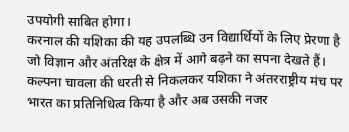उपयोगी साबित होगा।
करनाल की यशिका की यह उपलब्धि उन विद्यार्थियों के लिए प्रेरणा है जो विज्ञान और अंतरिक्ष के क्षेत्र में आगे बढ़ने का सपना देखते हैं। कल्पना चावला की धरती से निकलकर यशिका ने अंतरराष्ट्रीय मंच पर भारत का प्रतिनिधित्व किया है और अब उसकी नजर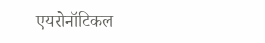एयरोनॉटिकल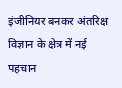इंजीनियर बनकर अंतरिक्ष विज्ञान के क्षेत्र में नई पहचान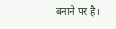बनाने पर है।